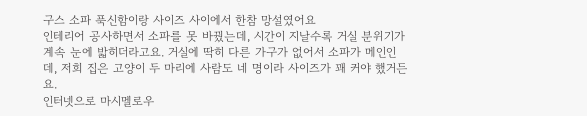구스 소파 푹신함이랑 사이즈 사이에서 한참 망설였어요
인테리어 공사하면서 소파를 못 바꿨는데, 시간이 지날수록 거실 분위기가 계속 눈에 밟히더라고요. 거실에 딱히 다른 가구가 없어서 소파가 메인인데, 저희 집은 고양이 두 마리에 사람도 네 명이라 사이즈가 꽤 커야 했거든요.
인터넷으로 마시멜로우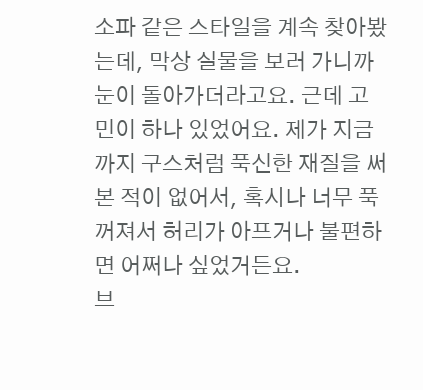소파 같은 스타일을 계속 찾아봤는데, 막상 실물을 보러 가니까 눈이 돌아가더라고요. 근데 고민이 하나 있었어요. 제가 지금까지 구스처럼 푹신한 재질을 써본 적이 없어서, 혹시나 너무 푹 꺼져서 허리가 아프거나 불편하면 어쩌나 싶었거든요.
브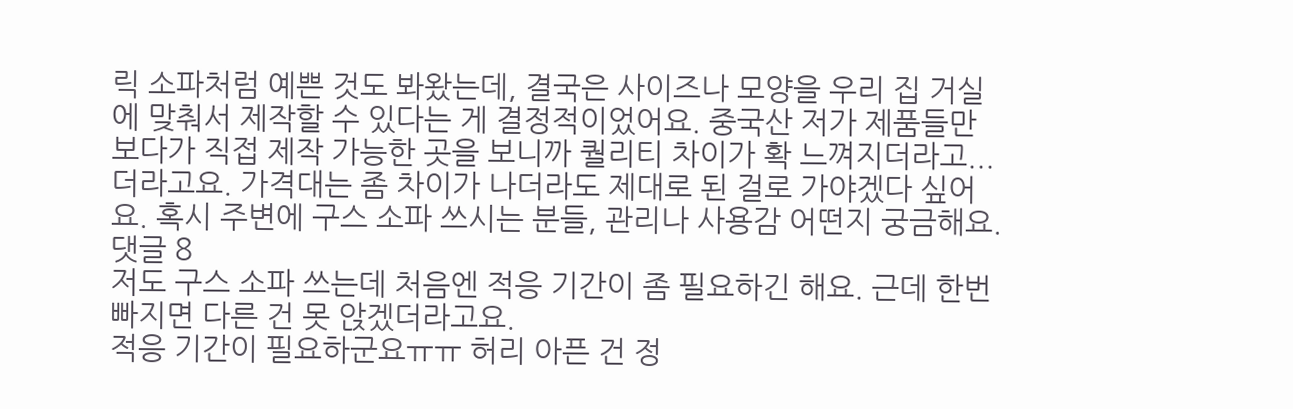릭 소파처럼 예쁜 것도 봐왔는데, 결국은 사이즈나 모양을 우리 집 거실에 맞춰서 제작할 수 있다는 게 결정적이었어요. 중국산 저가 제품들만 보다가 직접 제작 가능한 곳을 보니까 퀄리티 차이가 확 느껴지더라고...더라고요. 가격대는 좀 차이가 나더라도 제대로 된 걸로 가야겠다 싶어요. 혹시 주변에 구스 소파 쓰시는 분들, 관리나 사용감 어떤지 궁금해요.
댓글 8
저도 구스 소파 쓰는데 처음엔 적응 기간이 좀 필요하긴 해요. 근데 한번 빠지면 다른 건 못 앉겠더라고요.
적응 기간이 필요하군요ㅠㅠ 허리 아픈 건 정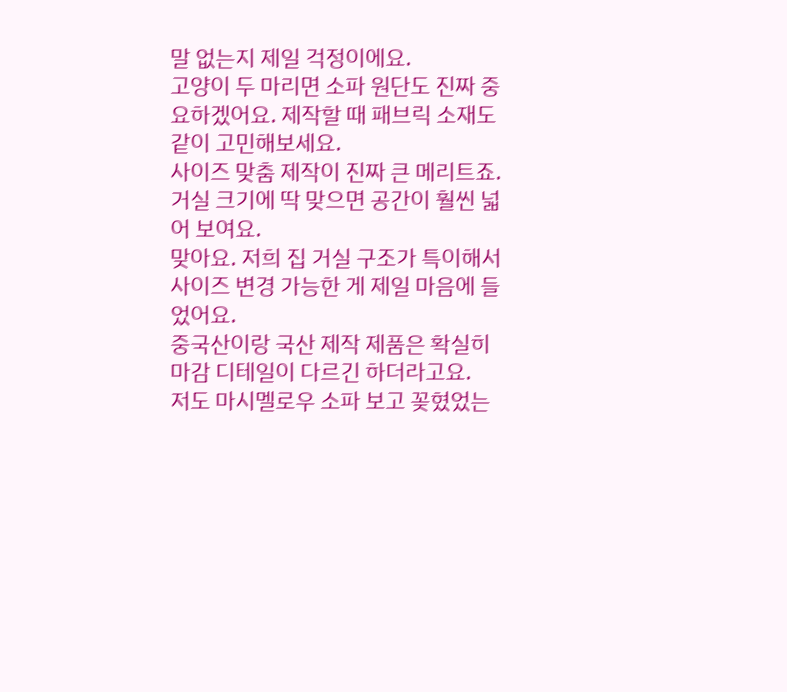말 없는지 제일 걱정이에요.
고양이 두 마리면 소파 원단도 진짜 중요하겠어요. 제작할 때 패브릭 소재도 같이 고민해보세요.
사이즈 맞춤 제작이 진짜 큰 메리트죠. 거실 크기에 딱 맞으면 공간이 훨씬 넓어 보여요.
맞아요. 저희 집 거실 구조가 특이해서 사이즈 변경 가능한 게 제일 마음에 들었어요.
중국산이랑 국산 제작 제품은 확실히 마감 디테일이 다르긴 하더라고요.
저도 마시멜로우 소파 보고 꽂혔었는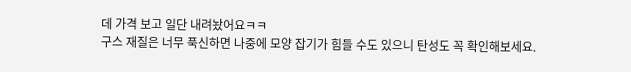데 가격 보고 일단 내려놨어요ㅋㅋ
구스 재질은 너무 푹신하면 나중에 모양 잡기가 힘들 수도 있으니 탄성도 꼭 확인해보세요.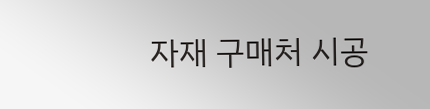자재 구매처 시공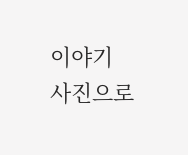이야기
사진으로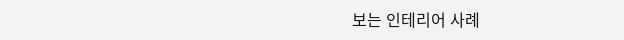보는 인테리어 사례